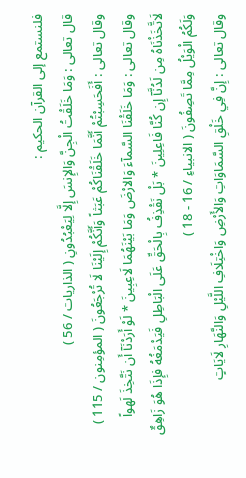فلنستمع إلى القرآن الحكيم :
قال تعالى : وَمَا خَلَقْتُ الْجِنَّ وَالإِنسَ إِلَّا لِيَعْبُدُونِ ( الذاريات / 56 )
وقال تعالى : أَفَحَسِبْتُمْ أَنَّمَا خَلَقْنَاكُمْ عَبَثاً وَأَنَّكُمْ إِلَيْنَا لَا تُرْجَعُونَ ( المؤمِنون / 115 )
وقال تعالى : وَمَا خَلَقْنَا السَّمآءَ وَالارْضَ وَمَا بَيْنَهُمَا لَاعِبِينَ * لَوْ أَرَدْنَآ أَن نَتَّخِذَ لَهواً لَاتَّخَذْنَاهُ مِن لَدُنَّآ إِن كُنَّا فَاعِلِينَ * بَلْ نَقْذِفُ بِالْحَقِّ عَلَى الْبَاطِلِ فَيَدْمَغُهُ فإِذَا هُوَ زَاهِقٌ وَلَكُمُ الْوَيْلُ مِمَّا تَصِفُونَ ( الانبياءِ / 16 - 18 )
وقال تعالى : إِنَّ فِي خَلْقِ السَّمَاوَاتِ وَالأَرْضِ وَاخْتِلَافِ اللَّيْلِ وَالنَّهَارِ لَايَاتٍ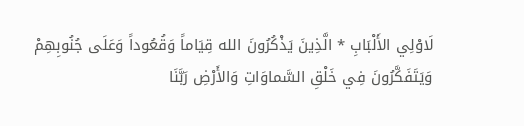لَاوْلِي الأَلْبَابِ * الَّذِينَ يَذْكُرُونَ الله قِيَاماً وَقُعُوداً وَعَلَى جُنُوبِهِمْ وَيَتَفَكَّرُونَ فِي خَلْقِ السَّماوَاتِ وَالأَرْضِ رَبَّنَا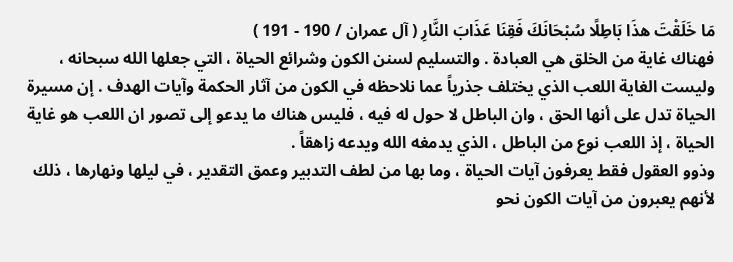مَا خَلَقْتَ هذَا بَاطِلًا سُبْحَانَكَ فَقِنَا عَذَابَ النَّارِ ( آل عمران / 190 - 191 )
فهناك غاية من الخلق هي العبادة . والتسليم لسنن الكون وشرائع الحياة ، التي جعلها الله سبحانه ، وليست الغاية اللعب الذي يختلف جذرياً عما نلاحظه في الكون من آثار الحكمة وآيات الهدف . إن مسيرة الحياة تدل على أنها الحق ، وان الباطل لا حول له فيه ، فليس هناك ما يدعو إلى تصور ان اللعب هو غاية الحياة ، إذ اللعب نوع من الباطل ، الذي يدمغه الله ويدعه زاهقاً .
وذوو العقول فقط يعرفون آيات الحياة ، وما بها من لطف التدبير وعمق التقدير ، في ليلها ونهارها ، ذلك لأنهم يعبرون من آيات الكون نحو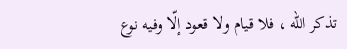تذكر الله ، فلا قيام ولا قعود إلّا وفيه نوع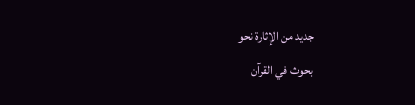جديد من الإثارة نحو
بحوث في القرآن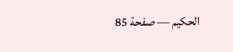الحكيم — صفحة 85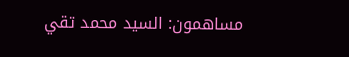مساهمون: السيد محمد تقي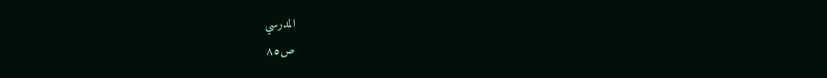المدرسي
ص٨٥